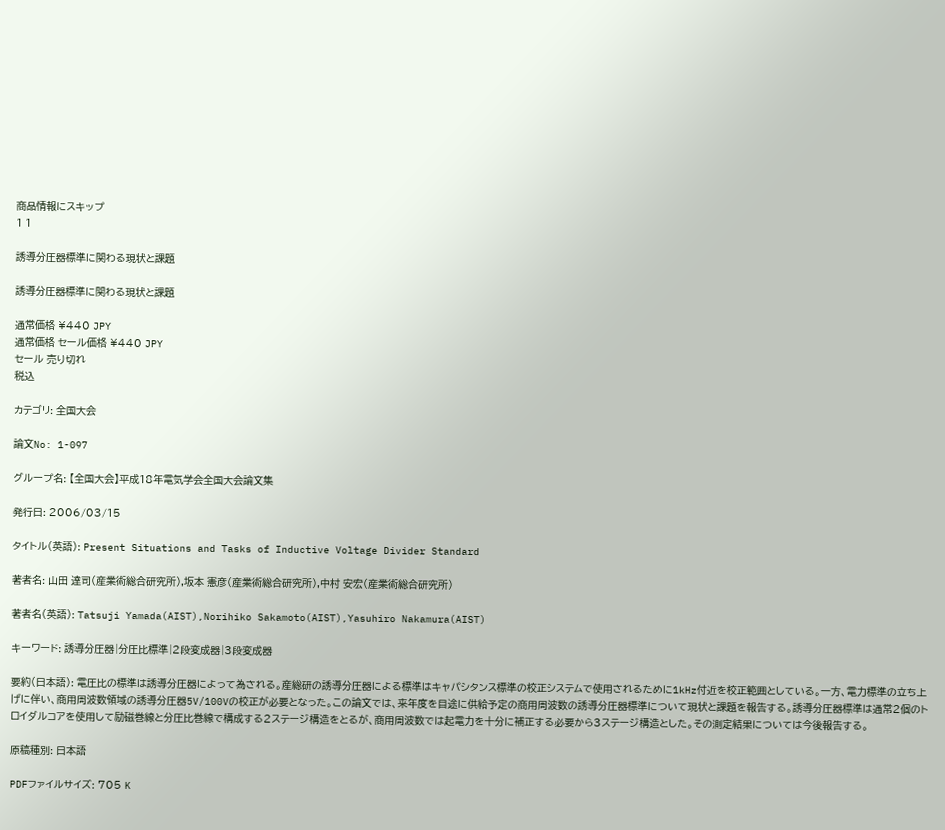商品情報にスキップ
1 1

誘導分圧器標準に関わる現状と課題

誘導分圧器標準に関わる現状と課題

通常価格 ¥440 JPY
通常価格 セール価格 ¥440 JPY
セール 売り切れ
税込

カテゴリ: 全国大会

論文No: 1-097

グループ名: 【全国大会】平成18年電気学会全国大会論文集

発行日: 2006/03/15

タイトル(英語): Present Situations and Tasks of Inductive Voltage Divider Standard

著者名: 山田 達司(産業術総合研究所),坂本 憲彦(産業術総合研究所),中村 安宏(産業術総合研究所)

著者名(英語): Tatsuji Yamada(AIST),Norihiko Sakamoto(AIST),Yasuhiro Nakamura(AIST)

キーワード: 誘導分圧器|分圧比標準|2段変成器|3段変成器

要約(日本語): 電圧比の標準は誘導分圧器によって為される。産総研の誘導分圧器による標準はキャパシタンス標準の校正システムで使用されるために1kHz付近を校正範囲としている。一方、電力標準の立ち上げに伴い、商用周波数領域の誘導分圧器5V/100Vの校正が必要となった。この論文では、来年度を目途に供給予定の商用周波数の誘導分圧器標準について現状と課題を報告する。誘導分圧器標準は通常2個のトロイダルコアを使用して励磁巻線と分圧比巻線で構成する2ステージ構造をとるが、商用周波数では起電力を十分に補正する必要から3ステージ構造とした。その測定結果については今後報告する。

原稿種別: 日本語

PDFファイルサイズ: 705 K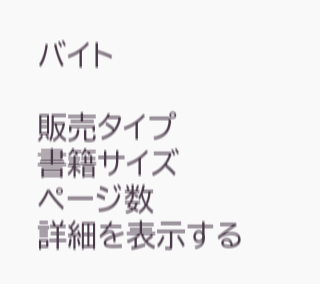バイト

販売タイプ
書籍サイズ
ページ数
詳細を表示する